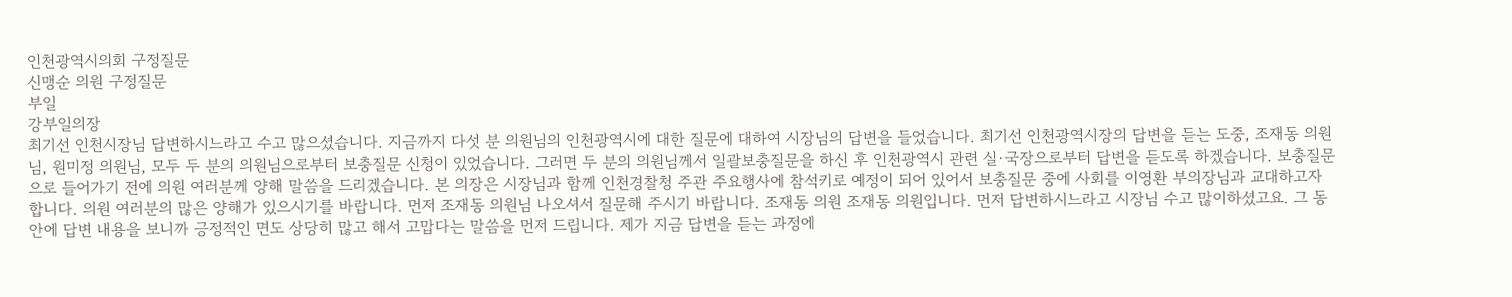인천광역시의회 구정질문
신맹순 의원 구정질문
부일
강부일의장
최기선 인천시장님 답변하시느라고 수고 많으셨습니다. 지금까지 다섯 분 의원님의 인천광역시에 대한 질문에 대하여 시장님의 답변을 들었습니다. 최기선 인천광역시장의 답변을 듣는 도중, 조재동 의원님, 원미정 의원님, 모두 두 분의 의원님으로부터 보충질문 신청이 있었습니다. 그러면 두 분의 의원님께서 일괄보충질문을 하신 후 인천광역시 관련 실·국장으로부터 답변을 듣도록 하겠습니다. 보충질문으로 들어가기 전에 의원 여러분께 양해 말씀을 드리겠습니다. 본 의장은 시장님과 함께 인천경찰청 주관 주요행사에 참석키로 예정이 되어 있어서 보충질문 중에 사회를 이영환 부의장님과 교대하고자 합니다. 의원 여러분의 많은 양해가 있으시기를 바랍니다. 먼저 조재동 의원님 나오셔서 질문해 주시기 바랍니다. 조재동 의원 조재동 의원입니다. 먼저 답변하시느라고 시장님 수고 많이하셨고요. 그 동안에 답변 내용을 보니까 긍정적인 면도 상당히 많고 해서 고맙다는 말씀을 먼저 드립니다. 제가 지금 답변을 듣는 과정에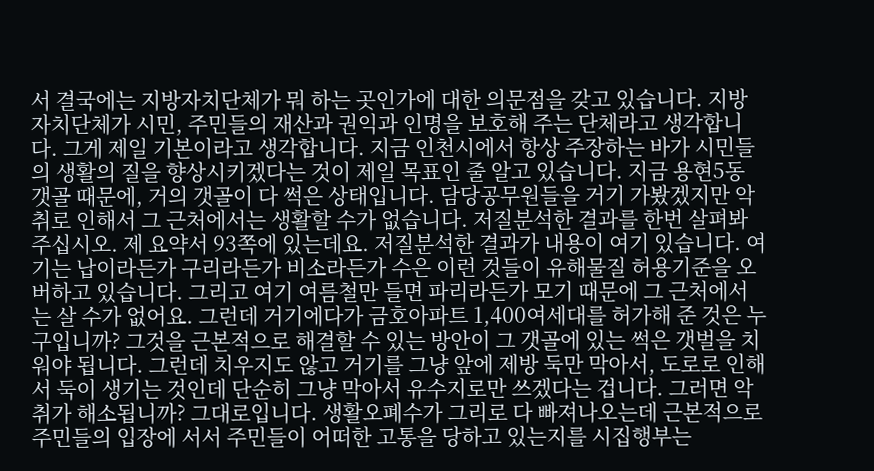서 결국에는 지방자치단체가 뭐 하는 곳인가에 대한 의문점을 갖고 있습니다. 지방자치단체가 시민, 주민들의 재산과 권익과 인명을 보호해 주는 단체라고 생각합니다. 그게 제일 기본이라고 생각합니다. 지금 인천시에서 항상 주장하는 바가 시민들의 생활의 질을 향상시키겠다는 것이 제일 목표인 줄 알고 있습니다. 지금 용현5동 갯골 때문에, 거의 갯골이 다 썩은 상태입니다. 담당공무원들을 거기 가봤겠지만 악취로 인해서 그 근처에서는 생활할 수가 없습니다. 저질분석한 결과를 한번 살펴봐 주십시오. 제 요약서 93쪽에 있는데요. 저질분석한 결과가 내용이 여기 있습니다. 여기는 납이라든가 구리라든가 비소라든가 수은 이런 것들이 유해물질 허용기준을 오버하고 있습니다. 그리고 여기 여름철만 들면 파리라든가 모기 때문에 그 근처에서는 살 수가 없어요. 그런데 거기에다가 금호아파트 1,400여세대를 허가해 준 것은 누구입니까? 그것을 근본적으로 해결할 수 있는 방안이 그 갯골에 있는 썩은 갯벌을 치워야 됩니다. 그런데 치우지도 않고 거기를 그냥 앞에 제방 둑만 막아서, 도로로 인해서 둑이 생기는 것인데 단순히 그냥 막아서 유수지로만 쓰겠다는 겁니다. 그러면 악취가 해소됩니까? 그대로입니다. 생활오폐수가 그리로 다 빠져나오는데 근본적으로 주민들의 입장에 서서 주민들이 어떠한 고통을 당하고 있는지를 시집행부는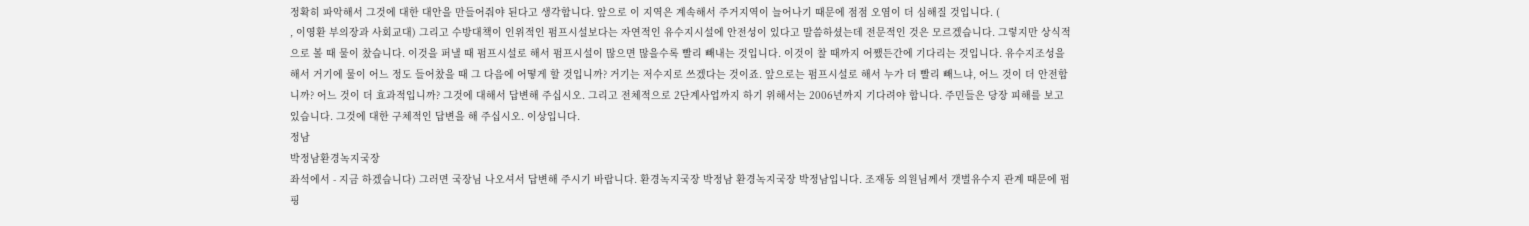정확히 파악해서 그것에 대한 대안을 만들어줘야 된다고 생각합니다. 앞으로 이 지역은 계속해서 주거지역이 늘어나기 때문에 점점 오염이 더 심해질 것입니다. (
, 이영환 부의장과 사회교대) 그리고 수방대책이 인위적인 펌프시설보다는 자연적인 유수지시설에 안전성이 있다고 말씀하셨는데 전문적인 것은 모르겠습니다. 그렇지만 상식적으로 볼 때 물이 찼습니다. 이것을 퍼낼 때 펌프시설로 해서 펌프시설이 많으면 많을수록 빨리 빼내는 것입니다. 이것이 찰 때까지 어쨌든간에 기다리는 것입니다. 유수지조성을 해서 거기에 물이 어느 정도 들어찼을 때 그 다음에 어떻게 할 것입니까? 거기는 저수지로 쓰겠다는 것이죠. 앞으로는 펌프시설로 해서 누가 더 빨리 빼느냐, 어느 것이 더 안전합니까? 어느 것이 더 효과적입니까? 그것에 대해서 답변해 주십시오. 그리고 전체적으로 2단계사업까지 하기 위해서는 2006년까지 기다려야 합니다. 주민들은 당장 피해를 보고 있습니다. 그것에 대한 구체적인 답변을 해 주십시오. 이상입니다.
정남
박정남환경녹지국장
좌석에서 - 지금 하겠습니다) 그러면 국장님 나오셔서 답변해 주시기 바랍니다. 환경녹지국장 박정남 환경녹지국장 박정남입니다. 조재동 의원님께서 갯벌유수지 관계 때문에 펌핑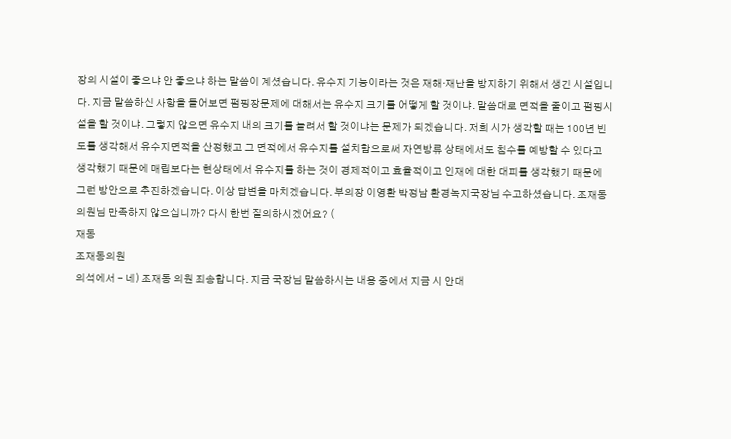장의 시설이 좋으냐 안 좋으냐 하는 말씀이 계셨습니다. 유수지 기능이라는 것은 재해·재난을 방지하기 위해서 생긴 시설입니다. 지금 말씀하신 사항을 들어보면 펌핑장문제에 대해서는 유수지 크기를 어떻게 할 것이냐. 말씀대로 면적을 줄이고 펌핑시설을 할 것이냐. 그렇지 않으면 유수지 내의 크기를 늘려서 할 것이냐는 문제가 되겠습니다. 저희 시가 생각할 때는 100년 빈도를 생각해서 유수지면적을 산정했고 그 면적에서 유수지를 설치함으로써 자연방류 상태에서도 침수를 예방할 수 있다고 생각했기 때문에 매립보다는 현상태에서 유수지를 하는 것이 경제적이고 효율적이고 인재에 대한 대피를 생각했기 때문에 그런 방안으로 추진하겠습니다. 이상 답변을 마치겠습니다. 부의장 이영환 박정남 환경녹지국장님 수고하셨습니다. 조재동 의원님 만족하지 않으십니까? 다시 한번 질의하시겠어요? (
재동
조재동의원
의석에서 - 네) 조재동 의원 죄송합니다. 지금 국장님 말씀하시는 내용 중에서 지금 시 안대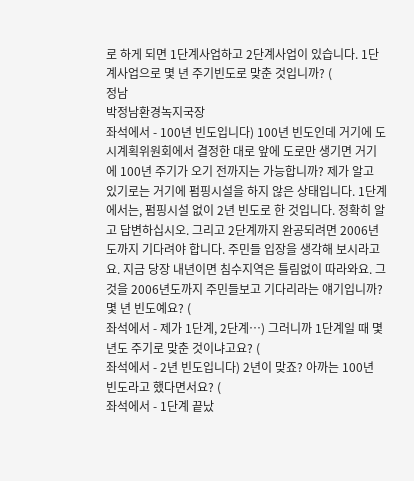로 하게 되면 1단계사업하고 2단계사업이 있습니다. 1단계사업으로 몇 년 주기빈도로 맞춘 것입니까? (
정남
박정남환경녹지국장
좌석에서 - 100년 빈도입니다) 100년 빈도인데 거기에 도시계획위원회에서 결정한 대로 앞에 도로만 생기면 거기에 100년 주기가 오기 전까지는 가능합니까? 제가 알고 있기로는 거기에 펌핑시설을 하지 않은 상태입니다. 1단계에서는, 펌핑시설 없이 2년 빈도로 한 것입니다. 정확히 알고 답변하십시오. 그리고 2단계까지 완공되려면 2006년도까지 기다려야 합니다. 주민들 입장을 생각해 보시라고요. 지금 당장 내년이면 침수지역은 틀림없이 따라와요. 그것을 2006년도까지 주민들보고 기다리라는 얘기입니까? 몇 년 빈도예요? (
좌석에서 - 제가 1단계, 2단계…) 그러니까 1단계일 때 몇 년도 주기로 맞춘 것이냐고요? (
좌석에서 - 2년 빈도입니다) 2년이 맞죠? 아까는 100년 빈도라고 했다면서요? (
좌석에서 - 1단계 끝났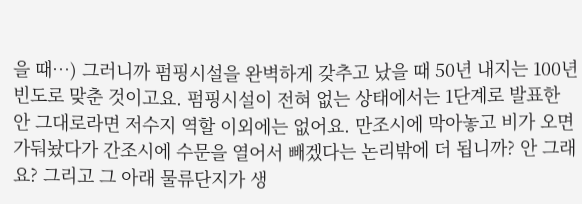을 때…) 그러니까 펌핑시설을 완벽하게 갖추고 났을 때 50년 내지는 100년 빈도로 맞춘 것이고요. 펌핑시설이 전혀 없는 상태에서는 1단계로 발표한 안 그대로라면 저수지 역할 이외에는 없어요. 만조시에 막아놓고 비가 오면 가둬놨다가 간조시에 수문을 열어서 빼겠다는 논리밖에 더 됩니까? 안 그래요? 그리고 그 아래 물류단지가 생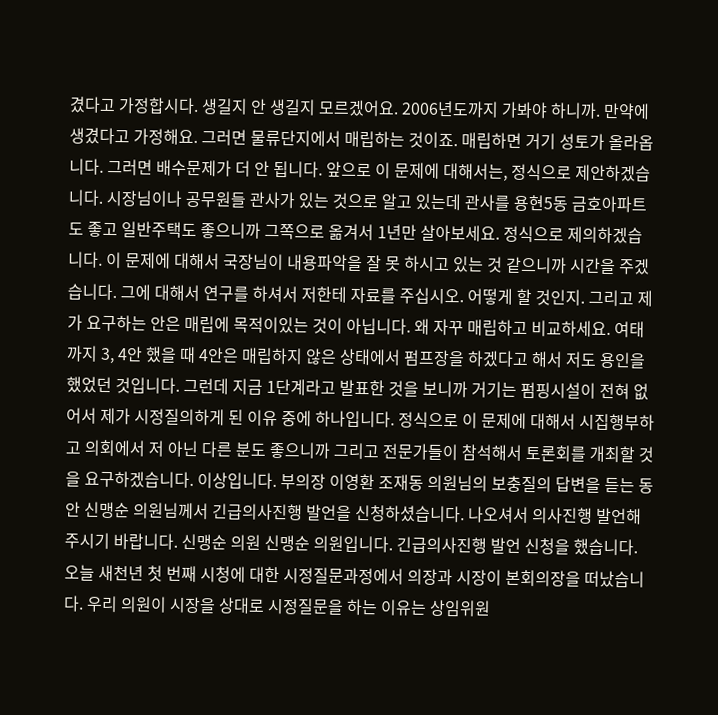겼다고 가정합시다. 생길지 안 생길지 모르겠어요. 2006년도까지 가봐야 하니까. 만약에 생겼다고 가정해요. 그러면 물류단지에서 매립하는 것이죠. 매립하면 거기 성토가 올라옵니다. 그러면 배수문제가 더 안 됩니다. 앞으로 이 문제에 대해서는, 정식으로 제안하겠습니다. 시장님이나 공무원들 관사가 있는 것으로 알고 있는데 관사를 용현5동 금호아파트도 좋고 일반주택도 좋으니까 그쪽으로 옮겨서 1년만 살아보세요. 정식으로 제의하겠습니다. 이 문제에 대해서 국장님이 내용파악을 잘 못 하시고 있는 것 같으니까 시간을 주겠습니다. 그에 대해서 연구를 하셔서 저한테 자료를 주십시오. 어떻게 할 것인지. 그리고 제가 요구하는 안은 매립에 목적이있는 것이 아닙니다. 왜 자꾸 매립하고 비교하세요. 여태까지 3, 4안 했을 때 4안은 매립하지 않은 상태에서 펌프장을 하겠다고 해서 저도 용인을 했었던 것입니다. 그런데 지금 1단계라고 발표한 것을 보니까 거기는 펌핑시설이 전혀 없어서 제가 시정질의하게 된 이유 중에 하나입니다. 정식으로 이 문제에 대해서 시집행부하고 의회에서 저 아닌 다른 분도 좋으니까 그리고 전문가들이 참석해서 토론회를 개최할 것을 요구하겠습니다. 이상입니다. 부의장 이영환 조재동 의원님의 보충질의 답변을 듣는 동안 신맹순 의원님께서 긴급의사진행 발언을 신청하셨습니다. 나오셔서 의사진행 발언해 주시기 바랍니다. 신맹순 의원 신맹순 의원입니다. 긴급의사진행 발언 신청을 했습니다. 오늘 새천년 첫 번째 시청에 대한 시정질문과정에서 의장과 시장이 본회의장을 떠났습니다. 우리 의원이 시장을 상대로 시정질문을 하는 이유는 상임위원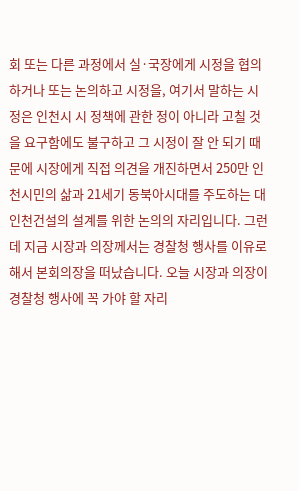회 또는 다른 과정에서 실·국장에게 시정을 협의하거나 또는 논의하고 시정을, 여기서 말하는 시정은 인천시 시 정책에 관한 정이 아니라 고칠 것을 요구함에도 불구하고 그 시정이 잘 안 되기 때문에 시장에게 직접 의견을 개진하면서 250만 인천시민의 삶과 21세기 동북아시대를 주도하는 대인천건설의 설계를 위한 논의의 자리입니다. 그런데 지금 시장과 의장께서는 경찰청 행사를 이유로 해서 본회의장을 떠났습니다. 오늘 시장과 의장이 경찰청 행사에 꼭 가야 할 자리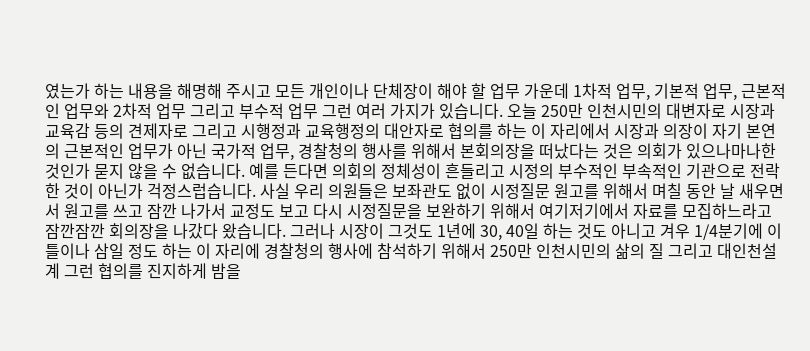였는가 하는 내용을 해명해 주시고 모든 개인이나 단체장이 해야 할 업무 가운데 1차적 업무, 기본적 업무, 근본적인 업무와 2차적 업무 그리고 부수적 업무 그런 여러 가지가 있습니다. 오늘 250만 인천시민의 대변자로 시장과 교육감 등의 견제자로 그리고 시행정과 교육행정의 대안자로 협의를 하는 이 자리에서 시장과 의장이 자기 본연의 근본적인 업무가 아닌 국가적 업무, 경찰청의 행사를 위해서 본회의장을 떠났다는 것은 의회가 있으나마나한 것인가 묻지 않을 수 없습니다. 예를 든다면 의회의 정체성이 흔들리고 시정의 부수적인 부속적인 기관으로 전락한 것이 아닌가 걱정스럽습니다. 사실 우리 의원들은 보좌관도 없이 시정질문 원고를 위해서 며칠 동안 날 새우면서 원고를 쓰고 잠깐 나가서 교정도 보고 다시 시정질문을 보완하기 위해서 여기저기에서 자료를 모집하느라고 잠깐잠깐 회의장을 나갔다 왔습니다. 그러나 시장이 그것도 1년에 30, 40일 하는 것도 아니고 겨우 1/4분기에 이틀이나 삼일 정도 하는 이 자리에 경찰청의 행사에 참석하기 위해서 250만 인천시민의 삶의 질 그리고 대인천설계 그런 협의를 진지하게 밤을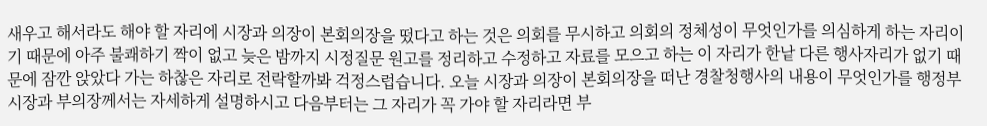새우고 해서라도 해야 할 자리에 시장과 의장이 본회의장을 떴다고 하는 것은 의회를 무시하고 의회의 정체성이 무엇인가를 의심하게 하는 자리이기 때문에 아주 불쾌하기 짝이 없고 늦은 밤까지 시정질문 원고를 정리하고 수정하고 자료를 모으고 하는 이 자리가 한낱 다른 행사자리가 없기 때문에 잠깐 앉았다 가는 하찮은 자리로 전락할까봐 걱정스럽습니다. 오늘 시장과 의장이 본회의장을 떠난 경찰청행사의 내용이 무엇인가를 행정부시장과 부의장께서는 자세하게 설명하시고 다음부터는 그 자리가 꼭 가야 할 자리라면 부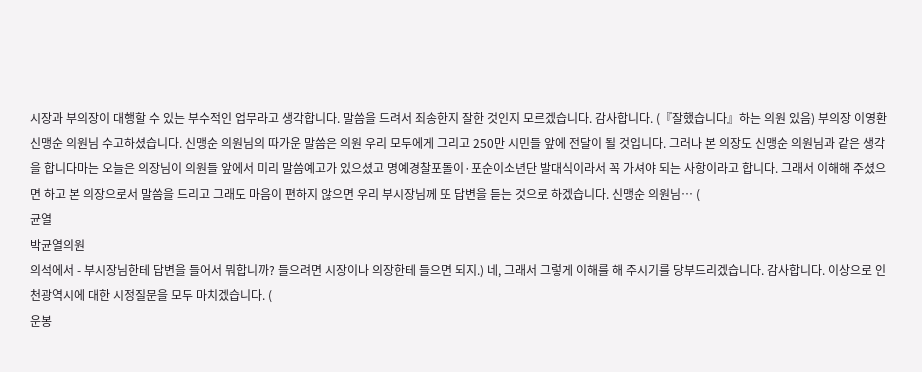시장과 부의장이 대행할 수 있는 부수적인 업무라고 생각합니다. 말씀을 드려서 죄송한지 잘한 것인지 모르겠습니다. 감사합니다. (『잘했습니다』하는 의원 있음) 부의장 이영환 신맹순 의원님 수고하셨습니다. 신맹순 의원님의 따가운 말씀은 의원 우리 모두에게 그리고 250만 시민들 앞에 전달이 될 것입니다. 그러나 본 의장도 신맹순 의원님과 같은 생각을 합니다마는 오늘은 의장님이 의원들 앞에서 미리 말씀예고가 있으셨고 명예경찰포돌이·포순이소년단 발대식이라서 꼭 가셔야 되는 사항이라고 합니다. 그래서 이해해 주셨으면 하고 본 의장으로서 말씀을 드리고 그래도 마음이 편하지 않으면 우리 부시장님께 또 답변을 듣는 것으로 하겠습니다. 신맹순 의원님… (
균열
박균열의원
의석에서 - 부시장님한테 답변을 들어서 뭐합니까? 들으려면 시장이나 의장한테 들으면 되지.) 네, 그래서 그렇게 이해를 해 주시기를 당부드리겠습니다. 감사합니다. 이상으로 인천광역시에 대한 시정질문을 모두 마치겠습니다. (
운봉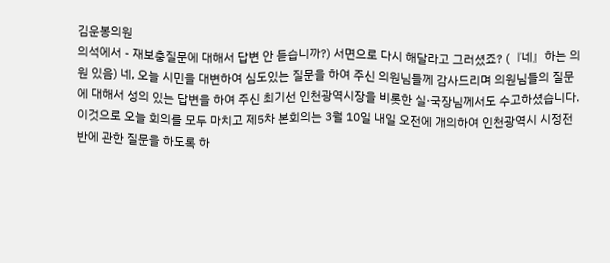김운봉의원
의석에서 - 재보충질문에 대해서 답변 안 듣습니까?) 서면으로 다시 해달라고 그러셨죠? (『네』하는 의원 있음) 네, 오늘 시민을 대변하여 심도있는 질문을 하여 주신 의원님들께 감사드리며 의원님들의 질문에 대해서 성의 있는 답변을 하여 주신 최기선 인천광역시장을 비롯한 실·국장님께서도 수고하셨습니다. 이것으로 오늘 회의를 모두 마치고 제5차 본회의는 3월 10일 내일 오전에 개의하여 인천광역시 시정전반에 관한 질문을 하도록 하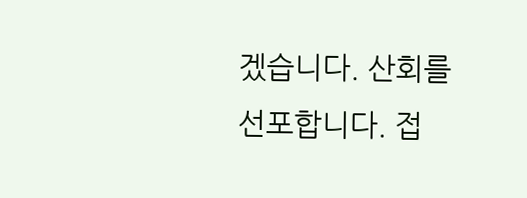겠습니다. 산회를 선포합니다. 접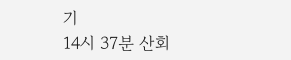기
14시 37분 산회